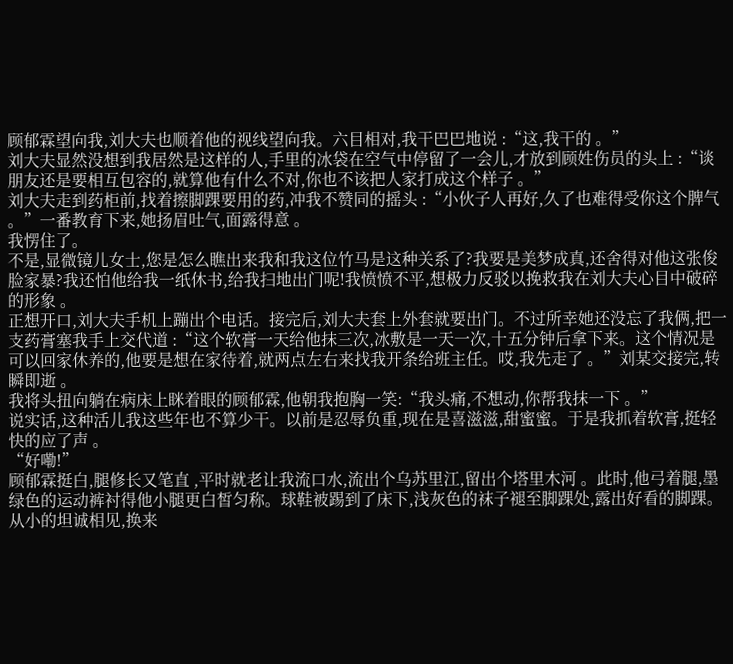顾郁霖望向我,刘大夫也顺着他的视线望向我。六目相对,我干巴巴地说 :“这,我干的 。”
刘大夫显然没想到我居然是这样的人,手里的冰袋在空气中停留了一会儿,才放到顾姓伤员的头上 :“谈朋友还是要相互包容的,就算他有什么不对,你也不该把人家打成这个样子 。”
刘大夫走到药柜前,找着擦脚踝要用的药,冲我不赞同的摇头 :“小伙子人再好,久了也难得受你这个脾气 。”一番教育下来,她扬眉吐气,面露得意 。
我愣住了。
不是,显微镜儿女士,您是怎么瞧出来我和我这位竹马是这种关系了?我要是美梦成真,还舍得对他这张俊脸家暴?我还怕他给我一纸休书,给我扫地出门呢!我愤愤不平,想极力反驳以挽救我在刘大夫心目中破碎的形象 。
正想开口,刘大夫手机上蹦出个电话。接完后,刘大夫套上外套就要出门。不过所幸她还没忘了我俩,把一支药膏塞我手上交代道 :“这个软膏一天给他抹三次,冰敷是一天一次,十五分钟后拿下来。这个情况是可以回家休养的,他要是想在家待着,就两点左右来找我开条给班主任。哎,我先走了 。”刘某交接完,转瞬即逝 。
我将头扭向躺在病床上眯着眼的顾郁霖,他朝我抱胸一笑:“我头痛,不想动,你帮我抹一下 。”
说实话,这种活儿我这些年也不算少干。以前是忍辱负重,现在是喜滋滋,甜蜜蜜。于是我抓着软膏,挺轻快的应了声 。
“好嘞!”
顾郁霖挺白,腿修长又笔直 ,平时就老让我流口水,流出个乌苏里江,留出个塔里木河 。此时,他弓着腿,墨绿色的运动裤衬得他小腿更白皙匀称。球鞋被踢到了床下,浅灰色的袜子褪至脚踝处,露出好看的脚踝。
从小的坦诚相见,换来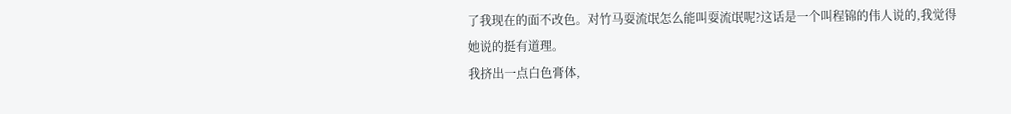了我现在的面不改色。对竹马耍流氓怎么能叫耍流氓呢?这话是一个叫程锦的伟人说的,我觉得她说的挺有道理。
我挤出一点白色膏体,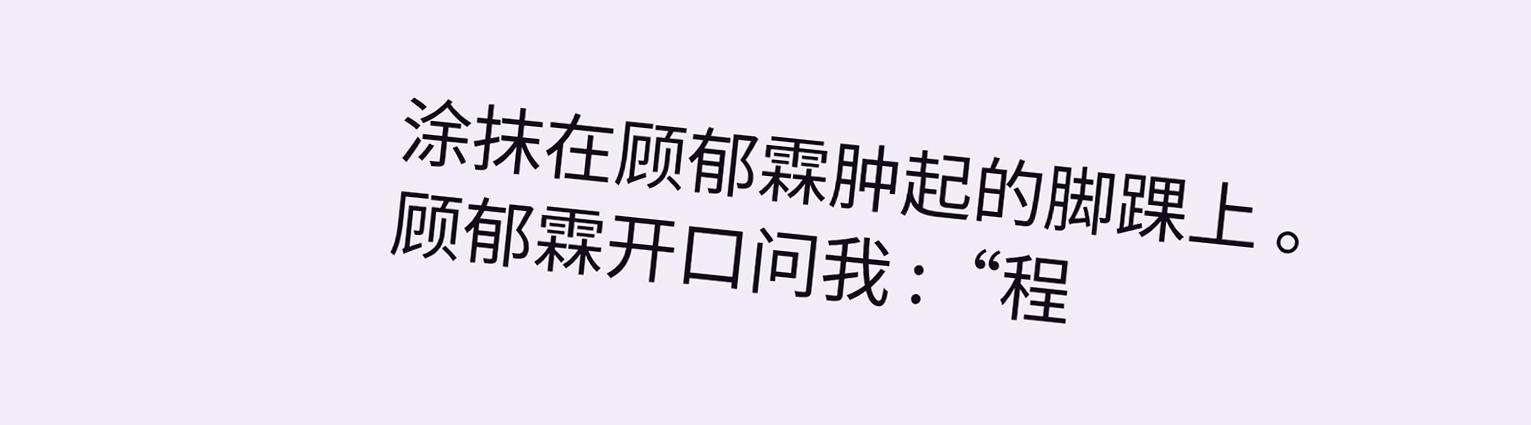涂抹在顾郁霖肿起的脚踝上 。
顾郁霖开口问我 :“程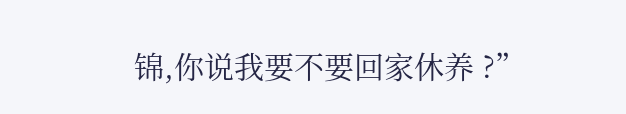锦,你说我要不要回家休养 ?”